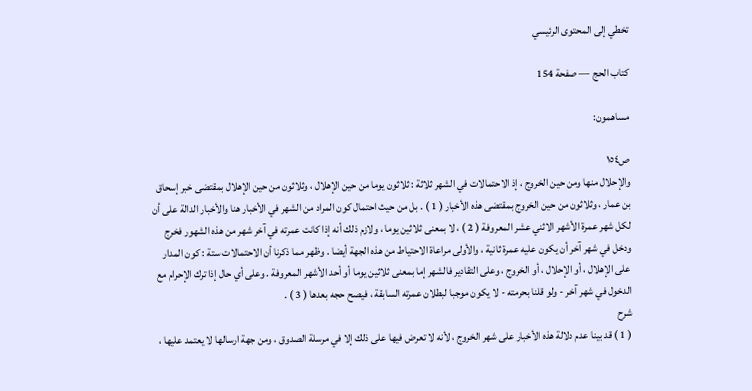تخطي إلى المحتوى الرئيسي

كتاب الحج — صفحة 154

مساهمون:

ص١٥٤
والإحلال منها ومن حين الخروج ، إذ الاحتمالات في الشهر ثلاثة : ثلاثون يوما من حين الإهلال ، وثلاثون من حين الإهلال بمقتضى خبر إسحاق بن عمار ، وثلاثون من حين الخروج بمقتضى هذه الأخبار ( 1 ) . بل من حيث احتمال كون المراد من الشهر في الأخبار هنا والأخبار الدالة على أن لكل شهر عمرة الأشهر الاثني عشر المعروفة ( 2 ) ، لا بمعنى ثلاثين يوما ، ولازم ذلك أنه إذا كانت عمرته في آخر شهر من هذه الشهور فخرج ودخل في شهر آخر أن يكون عليه عمرة ثانية ، والأولى مراعاة الاحتياط من هذه الجهة أيضا . وظهر مما ذكرنا أن الاحتمالات ستة : كون المدار على الإهلال ، أو الإحلال ، أو الخروج ، وعلى التقادير فالشهر إما بمعنى ثلاثين يوما أو أحد الأشهر المعروفة . وعلى أي حال إذا ترك الإحرام مع الدخول في شهر آخر - ولو قلنا بحرمته - لا يكون موجبا لبطلان عمرته السابقة ، فيصح حجه بعدها ( 3 ) .
شرح
( 1 ) قد بينا عدم دلالة هذه الأخبار على شهر الخروج ، لأنه لا تعرض فيها على ذلك إلا في مرسلة الصدوق ، ومن جهة ارسالها لا يعتمد عليها ،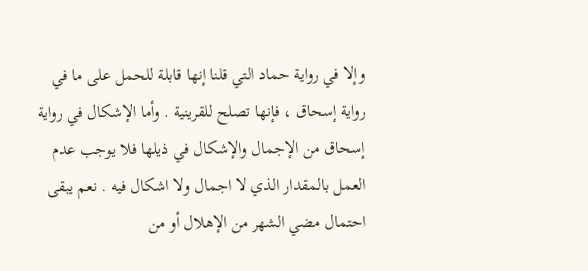وإلا في رواية حماد التي قلنا إنها قابلة للحمل على ما في رواية إسحاق ، فإنها تصلح للقرينية . وأما الإشكال في رواية إسحاق من الإجمال والإشكال في ذيلها فلا يوجب عدم العمل بالمقدار الذي لا اجمال ولا اشكال فيه . نعم يبقى احتمال مضي الشهر من الإهلال أو من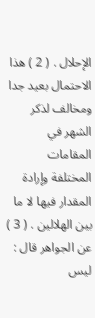الإحلال . ( 2 ) هذا الاحتمال بعيد جدا ومخالف لذكر الشهر في المقامات المختلفة وإرادة المقدار فيها لا ما بين الهلالين . ( 3 ) عن الجواهر قال : ليس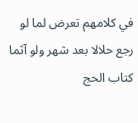في كلامهم تعرض لما لو رجع حلالا بعد شهر ولو آثما
كتاب الحج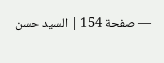— صفحة 154 | السيد حسن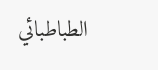الطباطبائي